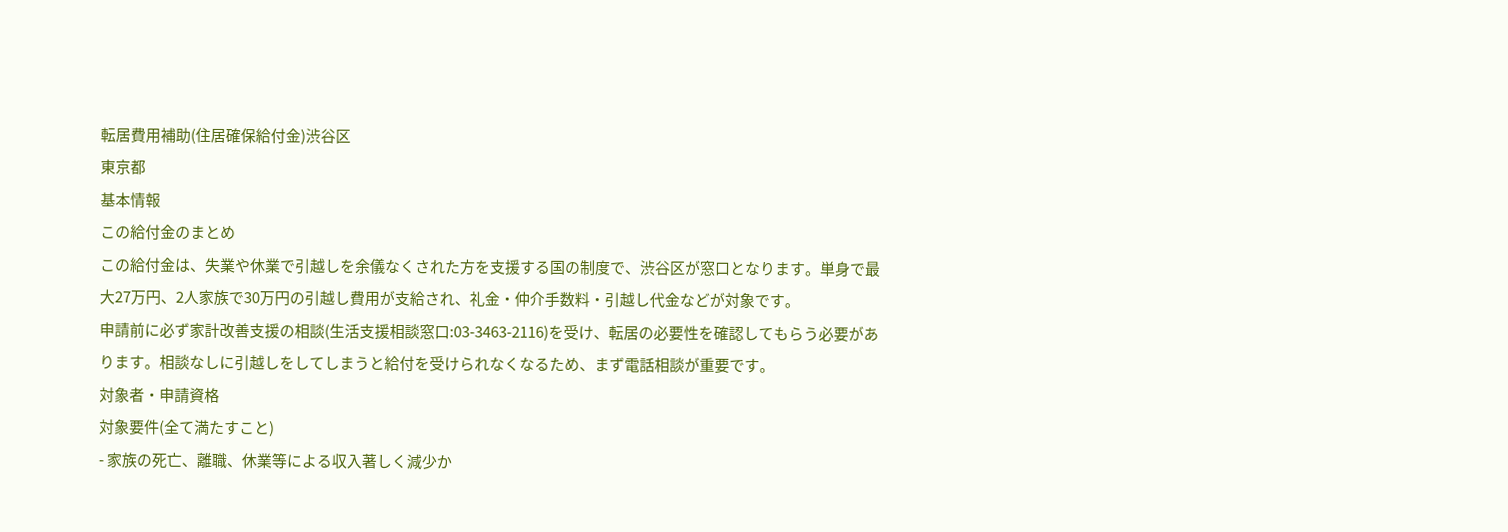転居費用補助(住居確保給付金)渋谷区
東京都
基本情報
この給付金のまとめ
この給付金は、失業や休業で引越しを余儀なくされた方を支援する国の制度で、渋谷区が窓口となります。単身で最大27万円、2人家族で30万円の引越し費用が支給され、礼金・仲介手数料・引越し代金などが対象です。
申請前に必ず家計改善支援の相談(生活支援相談窓口:03-3463-2116)を受け、転居の必要性を確認してもらう必要があります。相談なしに引越しをしてしまうと給付を受けられなくなるため、まず電話相談が重要です。
対象者・申請資格
対象要件(全て満たすこと)
- 家族の死亡、離職、休業等による収入著しく減少か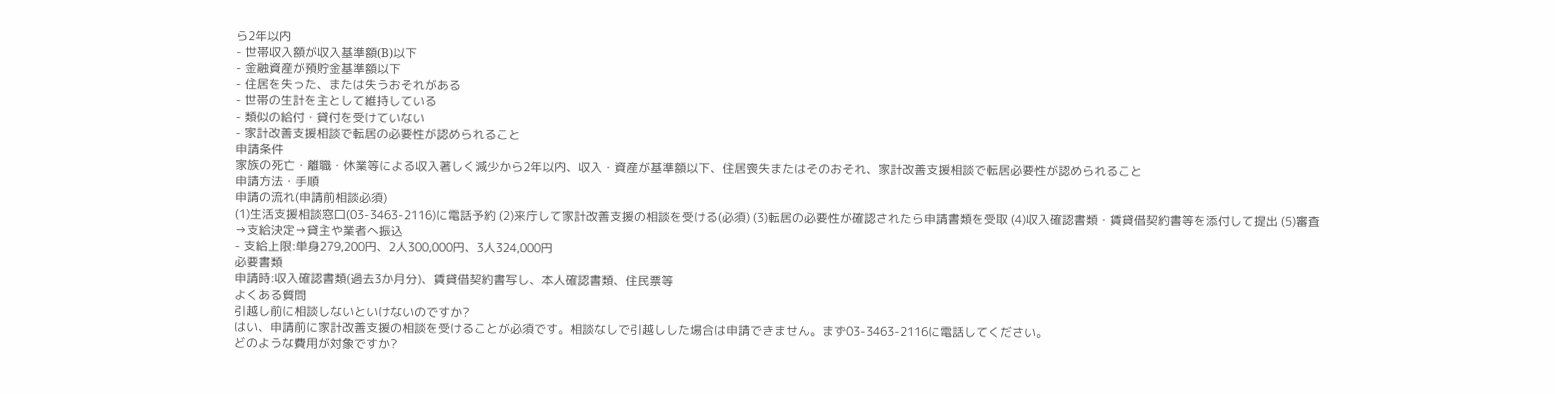ら2年以内
- 世帯収入額が収入基準額(B)以下
- 金融資産が預貯金基準額以下
- 住居を失った、または失うおそれがある
- 世帯の生計を主として維持している
- 類似の給付・貸付を受けていない
- 家計改善支援相談で転居の必要性が認められること
申請条件
家族の死亡・離職・休業等による収入著しく減少から2年以内、収入・資産が基準額以下、住居喪失またはそのおそれ、家計改善支援相談で転居必要性が認められること
申請方法・手順
申請の流れ(申請前相談必須)
(1)生活支援相談窓口(03-3463-2116)に電話予約 (2)来庁して家計改善支援の相談を受ける(必須) (3)転居の必要性が確認されたら申請書類を受取 (4)収入確認書類・賃貸借契約書等を添付して提出 (5)審査→支給決定→貸主や業者へ振込
- 支給上限:単身279,200円、2人300,000円、3人324,000円
必要書類
申請時:収入確認書類(過去3か月分)、賃貸借契約書写し、本人確認書類、住民票等
よくある質問
引越し前に相談しないといけないのですか?
はい、申請前に家計改善支援の相談を受けることが必須です。相談なしで引越しした場合は申請できません。まず03-3463-2116に電話してください。
どのような費用が対象ですか?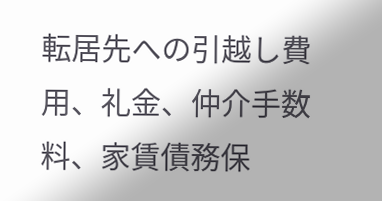転居先への引越し費用、礼金、仲介手数料、家賃債務保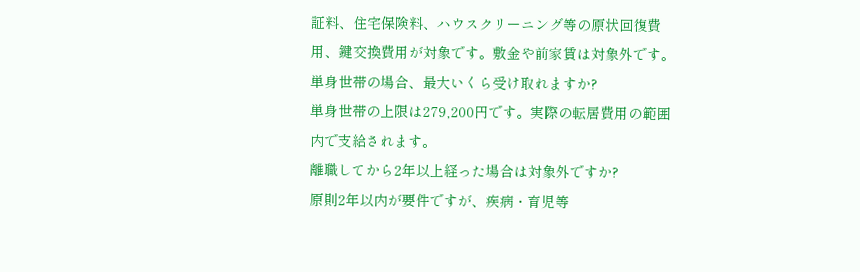証料、住宅保険料、ハウスクリーニング等の原状回復費用、鍵交換費用が対象です。敷金や前家賃は対象外です。
単身世帯の場合、最大いくら受け取れますか?
単身世帯の上限は279,200円です。実際の転居費用の範囲内で支給されます。
離職してから2年以上経った場合は対象外ですか?
原則2年以内が要件ですが、疾病・育児等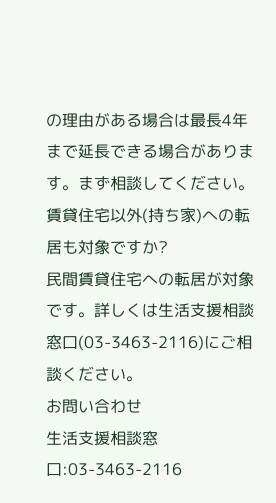の理由がある場合は最長4年まで延長できる場合があります。まず相談してください。
賃貸住宅以外(持ち家)への転居も対象ですか?
民間賃貸住宅への転居が対象です。詳しくは生活支援相談窓口(03-3463-2116)にご相談ください。
お問い合わせ
生活支援相談窓口:03-3463-2116